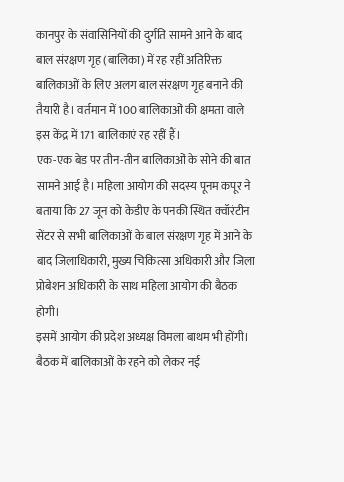कानपुर के संवासिनियों की दुर्गति सामने आने के बाद बाल संरक्षण गृह (बालिका) में रह रहीं अतिरिक्त बालिकाओं के लिए अलग बाल संरक्षण गृह बनाने की तैयारी है। वर्तमान में 100 बालिकाओं की क्षमता वाले इस केंद्र में 171 बालिकाएं रह रहीं हैं।
एक-एक बेड पर तीन-तीन बालिकाओं के सोने की बात सामने आई है। महिला आयोग की सदस्य पूनम कपूर ने बताया कि 27 जून को केडीए के पनकी स्थित क्वॉरंटीन सेंटर से सभी बालिकाओं के बाल संरक्षण गृह में आने के बाद जिलाधिकारी, मुख्य चिकित्सा अधिकारी और जिला प्रोबेशन अधिकारी के साथ महिला आयोग की बैठक होगी।
इसमें आयोग की प्रदेश अध्यक्ष विमला बाथम भी होंगी। बैठक में बालिकाओं के रहने को लेकर नई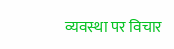व्यवस्था पर विचार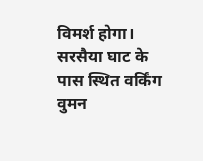विमर्श होगा। सरसैया घाट के पास स्थित वर्किंग वुमन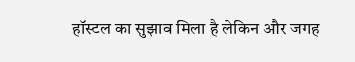हॉस्टल का सुझाव मिला है लेकिन और जगह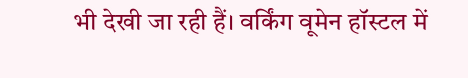भी देखी जा रही हैं। वर्किंग वूमेन हॉस्टल में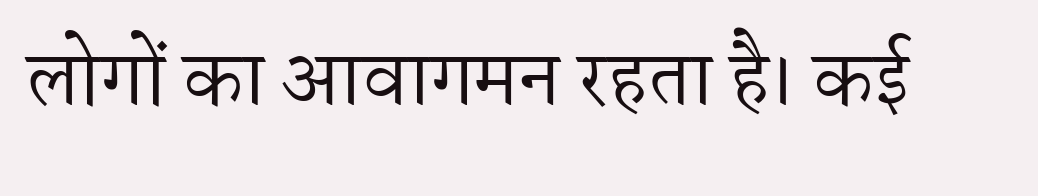लोगों का आवागमन रहता है। कई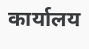कार्यालय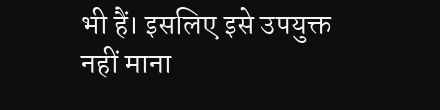भी हैं। इसलिए इसे उपयुक्त नहीं माना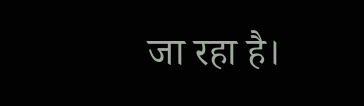जा रहा है।